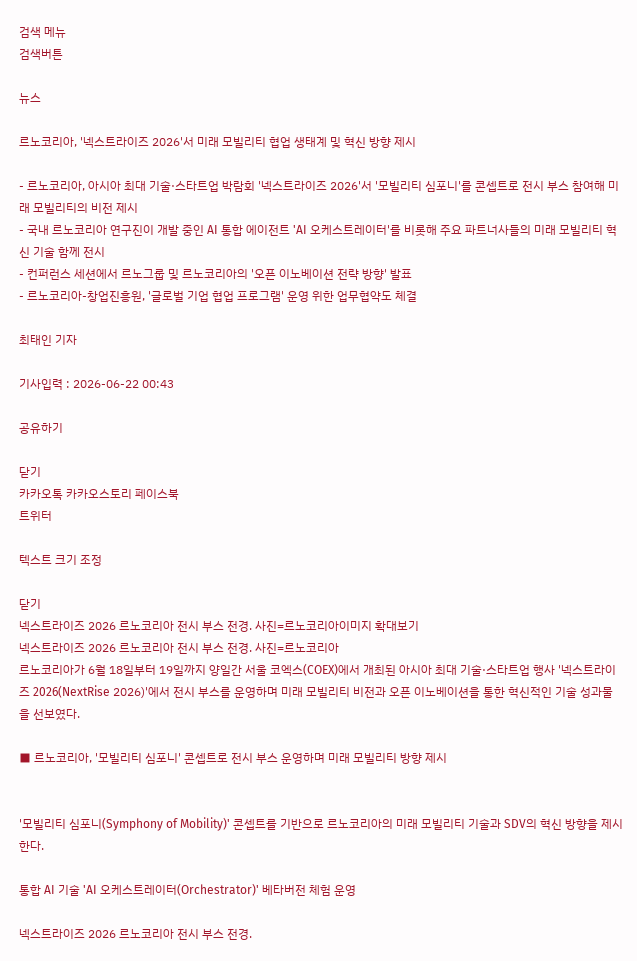검색 메뉴
검색버튼

뉴스

르노코리아, '넥스트라이즈 2026'서 미래 모빌리티 협업 생태계 및 혁신 방향 제시

- 르노코리아, 아시아 최대 기술·스타트업 박람회 '넥스트라이즈 2026'서 '모빌리티 심포니'를 콘셉트로 전시 부스 참여해 미래 모빌리티의 비전 제시
- 국내 르노코리아 연구진이 개발 중인 AI 통합 에이전트 'AI 오케스트레이터'를 비롯해 주요 파트너사들의 미래 모빌리티 혁신 기술 함께 전시
- 컨퍼런스 세션에서 르노그룹 및 르노코리아의 '오픈 이노베이션 전략 방향' 발표
- 르노코리아-창업진흥원, '글로벌 기업 협업 프로그램' 운영 위한 업무협약도 체결

최태인 기자

기사입력 : 2026-06-22 00:43

공유하기

닫기
카카오톡 카카오스토리 페이스북
트위터

텍스트 크기 조정

닫기
넥스트라이즈 2026 르노코리아 전시 부스 전경. 사진=르노코리아이미지 확대보기
넥스트라이즈 2026 르노코리아 전시 부스 전경. 사진=르노코리아
르노코리아가 6월 18일부터 19일까지 양일간 서울 코엑스(COEX)에서 개최된 아시아 최대 기술·스타트업 행사 '넥스트라이즈 2026(NextRise 2026)'에서 전시 부스를 운영하며 미래 모빌리티 비전과 오픈 이노베이션을 통한 혁신적인 기술 성과물을 선보였다.

■ 르노코리아, '모빌리티 심포니' 콘셉트로 전시 부스 운영하며 미래 모빌리티 방향 제시


'모빌리티 심포니(Symphony of Mobility)' 콘셉트를 기반으로 르노코리아의 미래 모빌리티 기술과 SDV의 혁신 방향을 제시한다.

통합 AI 기술 'AI 오케스트레이터(Orchestrator)' 베타버전 체험 운영

넥스트라이즈 2026 르노코리아 전시 부스 전경.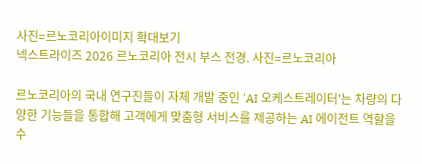사진=르노코리아이미지 확대보기
넥스트라이즈 2026 르노코리아 전시 부스 전경. 사진=르노코리아

르노코리아의 국내 연구진들이 자체 개발 중인 'AI 오케스트레이터'는 차량의 다양한 기능들을 통합해 고객에게 맞춤형 서비스를 제공하는 AI 에이전트 역할을 수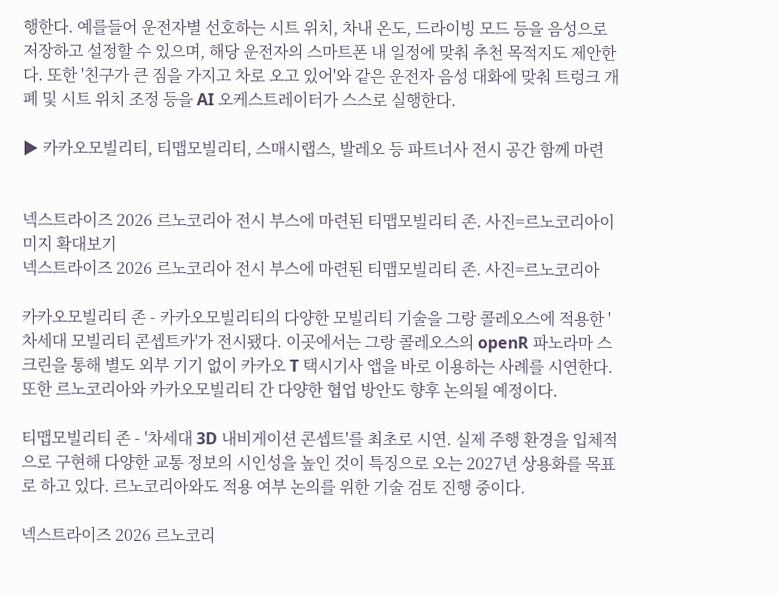행한다. 예를들어 운전자별 선호하는 시트 위치, 차내 온도, 드라이빙 모드 등을 음성으로 저장하고 설정할 수 있으며, 해당 운전자의 스마트폰 내 일정에 맞춰 추천 목적지도 제안한다. 또한 '친구가 큰 짐을 가지고 차로 오고 있어'와 같은 운전자 음성 대화에 맞춰 트렁크 개폐 및 시트 위치 조정 등을 AI 오케스트레이터가 스스로 실행한다.

▶ 카카오모빌리티, 티맵모빌리티, 스매시랩스, 발레오 등 파트너사 전시 공간 함께 마련


넥스트라이즈 2026 르노코리아 전시 부스에 마련된 티맵모빌리티 존. 사진=르노코리아이미지 확대보기
넥스트라이즈 2026 르노코리아 전시 부스에 마련된 티맵모빌리티 존. 사진=르노코리아

카카오모빌리티 존 - 카카오모빌리티의 다양한 모빌리티 기술을 그랑 콜레오스에 적용한 '차세대 모빌리티 콘셉트카'가 전시됐다. 이곳에서는 그랑 콜레오스의 openR 파노라마 스크린을 통해 별도 외부 기기 없이 카카오 T 택시기사 앱을 바로 이용하는 사례를 시연한다. 또한 르노코리아와 카카오모빌리티 간 다양한 협업 방안도 향후 논의될 예정이다.

티맵모빌리티 존 - '차세대 3D 내비게이션 콘셉트'를 최초로 시연. 실제 주행 환경을 입체적으로 구현해 다양한 교통 정보의 시인성을 높인 것이 특징으로 오는 2027년 상용화를 목표로 하고 있다. 르노코리아와도 적용 여부 논의를 위한 기술 검토 진행 중이다.

넥스트라이즈 2026 르노코리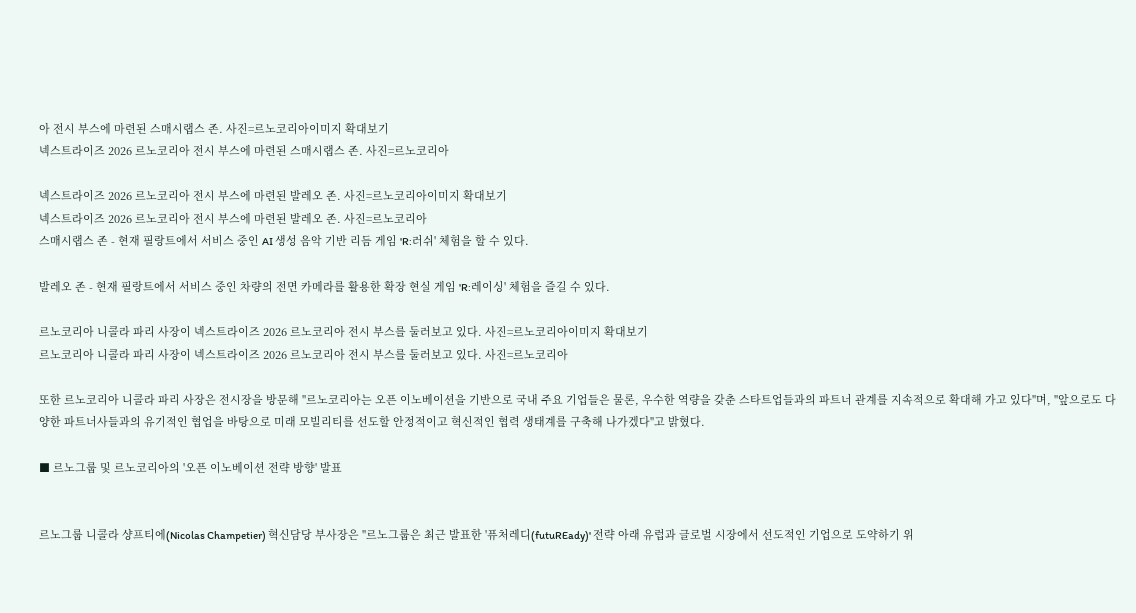아 전시 부스에 마련된 스매시랩스 존. 사진=르노코리아이미지 확대보기
넥스트라이즈 2026 르노코리아 전시 부스에 마련된 스매시랩스 존. 사진=르노코리아

넥스트라이즈 2026 르노코리아 전시 부스에 마련된 발레오 존. 사진=르노코리아이미지 확대보기
넥스트라이즈 2026 르노코리아 전시 부스에 마련된 발레오 존. 사진=르노코리아
스매시랩스 존 - 현재 필랑트에서 서비스 중인 AI 생성 음악 기반 리듬 게임 'R:러쉬' 체험을 할 수 있다.

발레오 존 - 현재 필랑트에서 서비스 중인 차량의 전면 카메라를 활용한 확장 현실 게임 'R:레이싱' 체험을 즐길 수 있다.

르노코리아 니콜라 파리 사장이 넥스트라이즈 2026 르노코리아 전시 부스를 둘러보고 있다. 사진=르노코리아이미지 확대보기
르노코리아 니콜라 파리 사장이 넥스트라이즈 2026 르노코리아 전시 부스를 둘러보고 있다. 사진=르노코리아

또한 르노코리아 니콜라 파리 사장은 전시장을 방문해 "르노코리아는 오픈 이노베이션을 기반으로 국내 주요 기업들은 물론, 우수한 역량을 갖춘 스타트업들과의 파트너 관계를 지속적으로 확대해 가고 있다"며, "앞으로도 다양한 파트너사들과의 유기적인 협업을 바탕으로 미래 모빌리티를 선도할 안정적이고 혁신적인 협력 생태계를 구축해 나가겠다"고 밝혔다.

■ 르노그룹 및 르노코리아의 '오픈 이노베이션 전략 방향' 발표


르노그룹 니콜라 샹프티에(Nicolas Champetier) 혁신담당 부사장은 "르노그룹은 최근 발표한 '퓨처레디(futuREady)' 전략 아래 유럽과 글로벌 시장에서 선도적인 기업으로 도약하기 위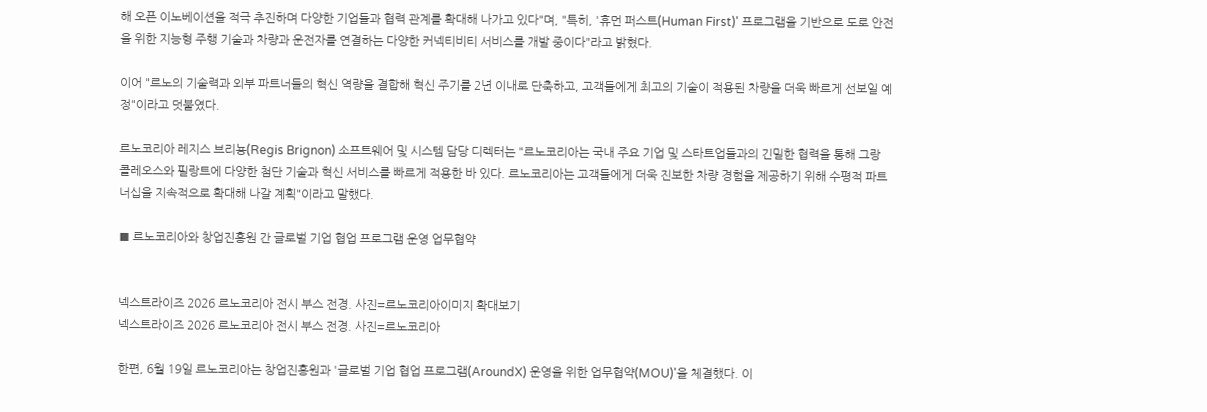해 오픈 이노베이션을 적극 추진하며 다양한 기업들과 협력 관계를 확대해 나가고 있다"며, "특히, '휴먼 퍼스트(Human First)' 프로그램을 기반으로 도로 안전을 위한 지능형 주행 기술과 차량과 운전자를 연결하는 다양한 커넥티비티 서비스를 개발 중이다"라고 밝혔다.

이어 "르노의 기술력과 외부 파트너들의 혁신 역량을 결합해 혁신 주기를 2년 이내로 단축하고, 고객들에게 최고의 기술이 적용된 차량을 더욱 빠르게 선보일 예정"이라고 덧붙였다.

르노코리아 레지스 브리뇽(Regis Brignon) 소프트웨어 및 시스템 담당 디렉터는 "르노코리아는 국내 주요 기업 및 스타트업들과의 긴밀한 협력을 통해 그랑 콜레오스와 필랑트에 다양한 첨단 기술과 혁신 서비스를 빠르게 적용한 바 있다. 르노코리아는 고객들에게 더욱 진보한 차량 경험을 제공하기 위해 수평적 파트너십을 지속적으로 확대해 나갈 계획"이라고 말했다.

■ 르노코리아와 창업진흥원 간 글로벌 기업 협업 프로그램 운영 업무협약


넥스트라이즈 2026 르노코리아 전시 부스 전경. 사진=르노코리아이미지 확대보기
넥스트라이즈 2026 르노코리아 전시 부스 전경. 사진=르노코리아

한편, 6월 19일 르노코리아는 창업진흥원과 '글로벌 기업 협업 프로그램(AroundX) 운영을 위한 업무협약(MOU)'을 체결했다. 이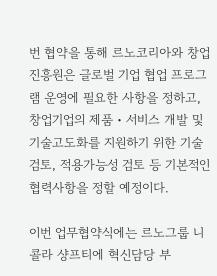번 협약을 통해 르노코리아와 창업진흥원은 글로벌 기업 협업 프로그램 운영에 필요한 사항을 정하고, 창업기업의 제품・서비스 개발 및 기술고도화를 지원하기 위한 기술 검토, 적용가능성 검토 등 기본적인 협력사항을 정할 예정이다.

이번 업무협약식에는 르노그룹 니콜라 샹프티에 혁신담당 부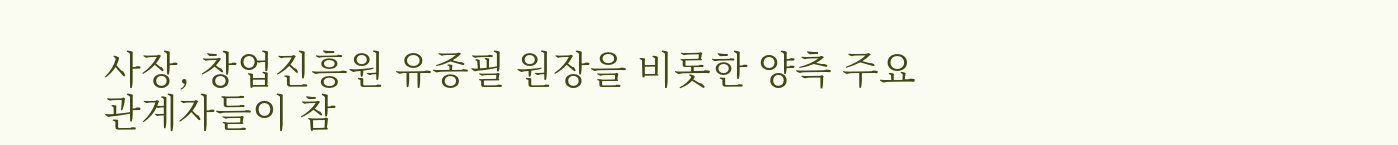사장, 창업진흥원 유종필 원장을 비롯한 양측 주요 관계자들이 참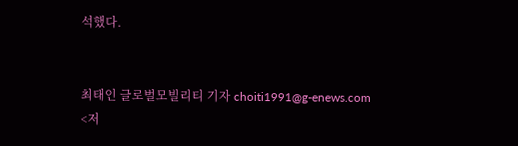석했다.


최태인 글로벌모빌리티 기자 choiti1991@g-enews.com
<저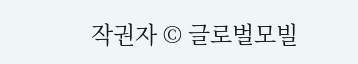작권자 © 글로벌모빌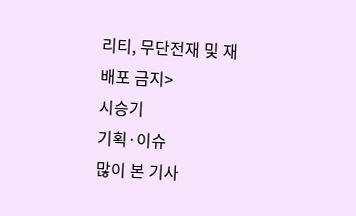리티, 무단전재 및 재배포 금지>
시승기
기획·이슈
많이 본 기사